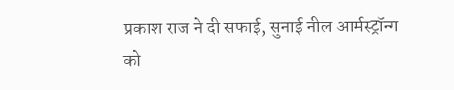प्रकाश राज ने दी सफाई, सुनाई नील आर्मस्ट्रॉन्ग को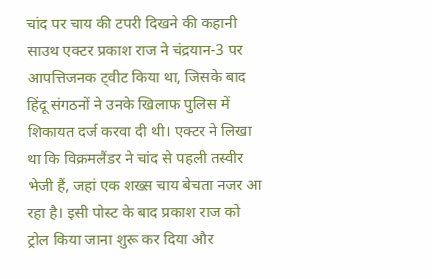चांद पर चाय की टपरी दिखने की कहानी
साउथ एक्टर प्रकाश राज ने चंद्रयान-3 पर आपत्तिजनक ट्वीट किया था, जिसके बाद हिंदू संगठनों ने उनके खिलाफ पुलिस में शिकायत दर्ज करवा दी थी। एक्टर ने लिखा था कि विक्रमलैंडर ने चांद से पहली तस्वीर भेजी हैं, जहां एक शख्स चाय बेचता नजर आ रहा है। इसी पोस्ट के बाद प्रकाश राज को ट्रोल किया जाना शुरू कर दिया और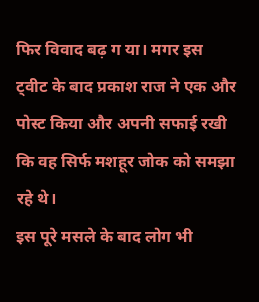फिर विवाद बढ़ ग या। मगर इस ट्वीट के बाद प्रकाश राज ने एक और पोस्ट किया और अपनी सफाई रखी कि वह सिर्फ मशहूर जोक को समझा रहे थे।
इस पूरे मसले के बाद लोग भी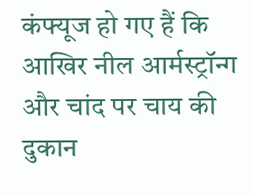कंफ्यूज हो गए हैं कि आखिर नील आर्मस्ट्रॉन्ग और चांद पर चाय की दुकान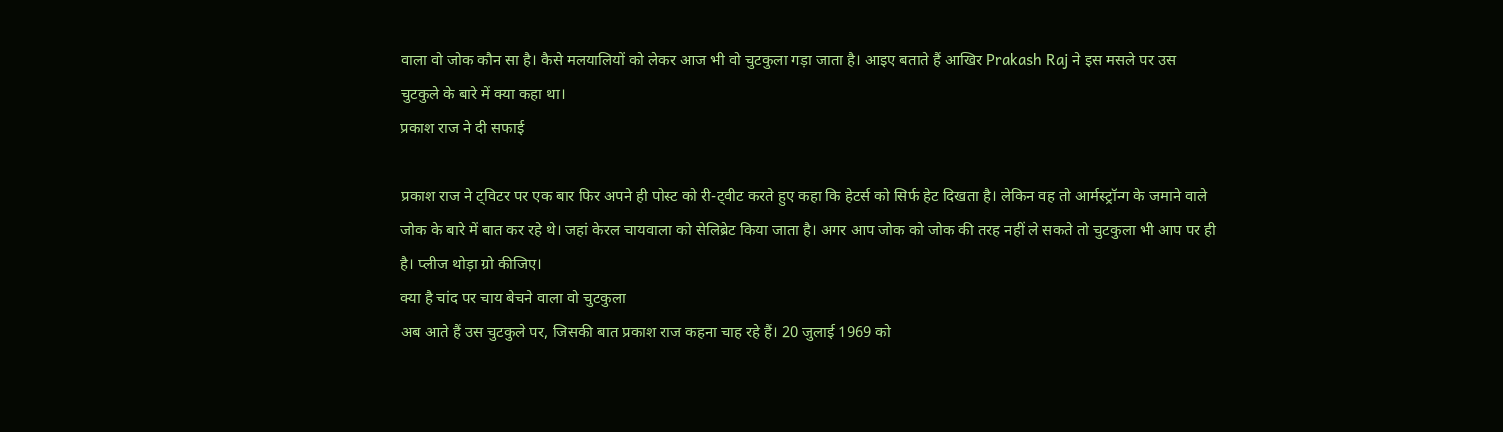वाला वो जोक कौन सा है। कैसे मलयालियों को लेकर आज भी वो चुटकुला गड़ा जाता है। आइए बताते हैं आखिर Prakash Raj ने इस मसले पर उस चुटकुले के बारे में क्या कहा था।
प्रकाश राज ने दी सफाई

प्रकाश राज ने ट्विटर पर एक बार फिर अपने ही पोस्ट को री-ट्वीट करते हुए कहा कि हेटर्स को सिर्फ हेट दिखता है। लेकिन वह तो आर्मस्ट्रॉन्ग के जमाने वाले जोक के बारे में बात कर रहे थे। जहां केरल चायवाला को सेलिब्रेट किया जाता है। अगर आप जोक को जोक की तरह नहीं ले सकते तो चुटकुला भी आप पर ही है। प्लीज थोड़ा ग्रो कीजिए।
क्या है चांद पर चाय बेचने वाला वो चुटकुला
अब आते हैं उस चुटकुले पर, जिसकी बात प्रकाश राज कहना चाह रहे हैं। 20 जुलाई 1969 को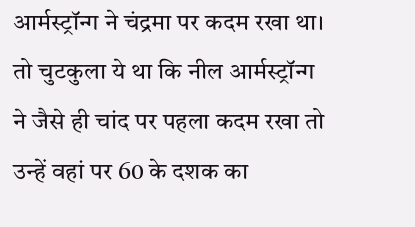आर्मस्ट्रॉन्ग ने चंद्रमा पर कदम रखा था। तो चुटकुला ये था कि नील आर्मस्ट्रॉन्ग ने जैसे ही चांद पर पहला कदम रखा तो उन्हें वहां पर 60 के दशक का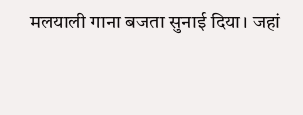मलयाली गाना बजता सुनाई दिया। जहां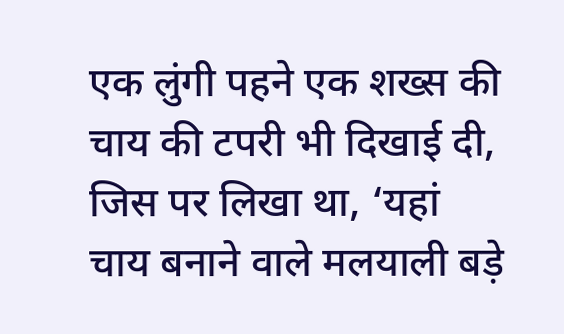एक लुंगी पहने एक शख्स की चाय की टपरी भी दिखाई दी, जिस पर लिखा था, ‘यहां चाय बनाने वाले मलयाली बड़े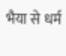भैया से धर्म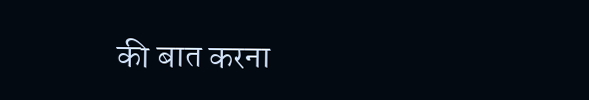की बात करना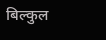बिल्कुल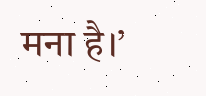मना है।’